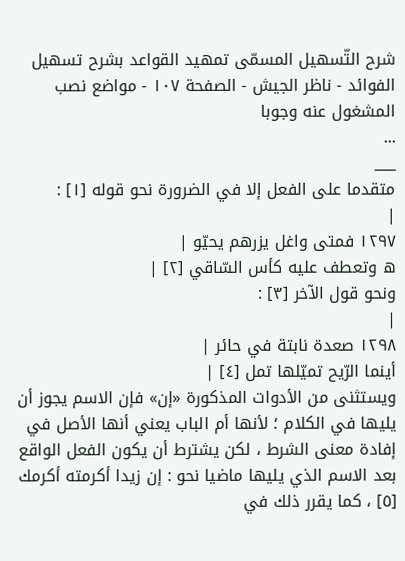شرح التّسهيل المسمّى تمهيد القواعد بشرح تسهيل الفوائد - ناظر الجيش - الصفحة ١٠٧ - مواضع نصب المشغول عنه وجوبا
...
___
متقدما على الفعل إلا في الضرورة نحو قوله [١] :
|
١٢٩٧ فمتى واغل يزرهم يحيّو |
ه وتعطف عليه كأس السّاقي [٢] |
ونحو قول الآخر [٣] :
|
١٢٩٨ صعدة نابتة في حائر |
أينما الرّيح تميّلها تمل [٤] |
ويستثنى من الأدوات المذكورة «إن» فإن الاسم يجوز أن يليها في الكلام ؛ لأنها أم الباب يعني أنها الأصل في إفادة معنى الشرط ، لكن يشترط أن يكون الفعل الواقع بعد الاسم الذي يليها ماضيا نحو : إن زيدا أكرمته أكرمك [٥] ، كما يقرر ذلك في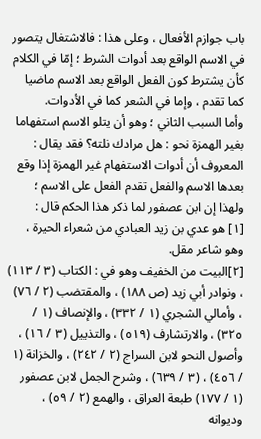باب جوازم الأفعال ، وعلى هذا : فالاشتغال يتصور في الاسم الواقع بعد أدوات الشرط ؛ إمّا في الكلام كأن يشترط كون الفعل الواقع بعد الاسم ماضيا كما تقدم ، وإما في الشعر كما في الأدوات.
وأما السبب الثاني ؛ وهو أن يتلو الاسم استفهاما بغير الهمزة نحو : هل مرادك نلته؟ فقد يقال : المعروف أن أدوات الاستفهام غير الهمزة إذا وقع بعدها الاسم والفعل تقدم الفعل على الاسم ؛ ولهذا إن ابن عصفور لما ذكر هذا الحكم قال :
[١] هو عدي بن زيد العبادي من شعراء الحيرة ، وهو شاعر مقل.
[٢]البيت من الخفيف وهو في : الكتاب (٣ / ١١٣) ، ونوادر أبي زيد (ص ١٨٨) ، والمقتضب (٢ / ٧٦) ، وأمالي الشجري (١ / ٣٣٢) ، والإنصاف (١ / ٣٢٥) ، والارتشارف (٥١٩) ، والتذييل (٣ / ١٦) ، وأصول النحو لابن السراج (٢ / ٢٤٢) ، والخزانة (١ / ٤٥٦) ، (٣ / ٦٣٩) ، وشرح الجمل لابن عصفور (١ / ١٧٧) طبعة العراق ، والهمع (٢ / ٥٩) ، وديوانه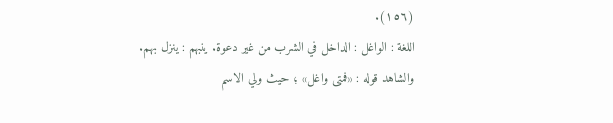(١٥٦).
اللغة : الواغل : الداخل في الشرب من غير دعوة. ينبهم : ينزل بهم.
والشاهد قوله : «فمتى واغل» ؛ حيث ولي الاسم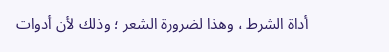أداة الشرط ، وهذا لضرورة الشعر ؛ وذلك لأن أدوات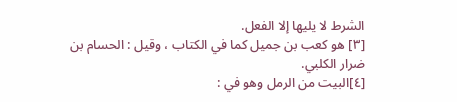الشرط لا يليها إلا الفعل.
[٣] هو كعب بن جميل كما في الكتاب ، وقيل : الحسام بن ضرار الكلبي.
[٤]البيت من الرمل وهو في :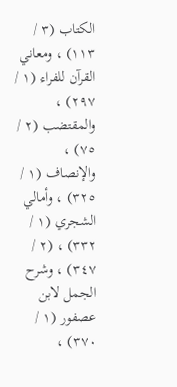الكتاب (٣ / ١١٣) ، ومعاني القرآن للفراء (١ / ٢٩٧) ، والمقتضب (٢ / ٧٥) ، والإنصاف (١ / ٣٢٥) ، وأمالي الشجري (١ / ٣٣٢) ، (٢ / ٣٤٧) ، وشرح الجمل لابن عصفور (١ / ٣٧٠) ،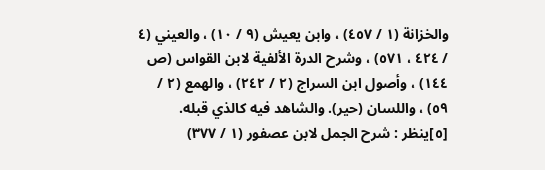والخزانة (١ / ٤٥٧) ، وابن يعيش (٩ / ١٠) ، والعيني (٤ / ٤٢٤ ، ٥٧١) ، وشرح الدرة الألفية لابن القواس (ص ١٤٤) ، وأصول ابن السراج (٢ / ٢٤٢) ، والهمع (٢ / ٥٩) ، واللسان (حير). والشاهد فيه كالذي قبله.
[٥]ينظر : شرح الجمل لابن عصفور (١ / ٣٧٧)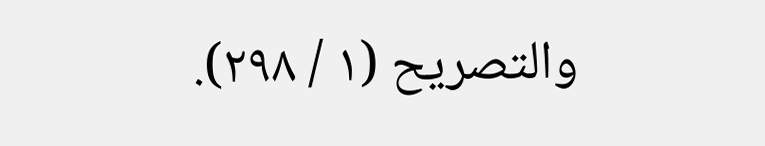والتصريح (١ / ٢٩٨).